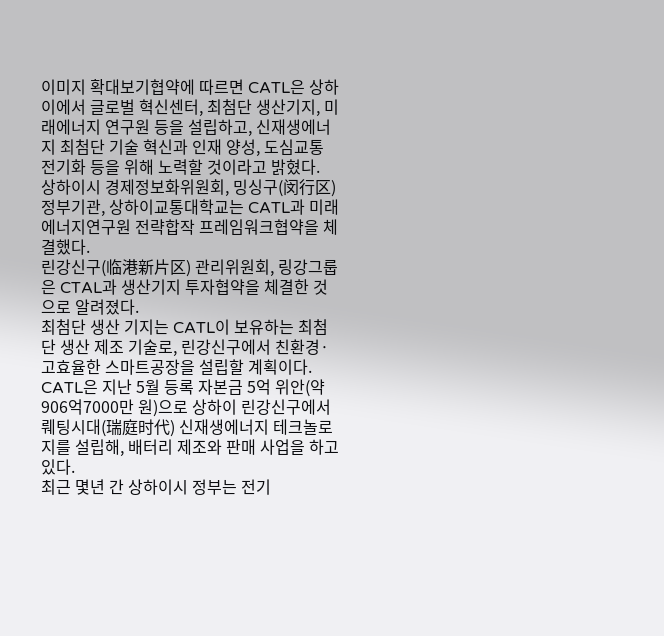이미지 확대보기협약에 따르면 CATL은 상하이에서 글로벌 혁신센터, 최첨단 생산기지, 미래에너지 연구원 등을 설립하고, 신재생에너지 최첨단 기술 혁신과 인재 양성, 도심교통 전기화 등을 위해 노력할 것이라고 밝혔다.
상하이시 경제정보화위원회, 밍싱구(闵行区) 정부기관, 상하이교통대학교는 CATL과 미래에너지연구원 전략합작 프레임워크협약을 체결했다.
린강신구(临港新片区) 관리위원회, 링강그룹은 CTAL과 생산기지 투자협약을 체결한 것으로 알려졌다.
최첨단 생산 기지는 CATL이 보유하는 최첨단 생산 제조 기술로, 린강신구에서 친환경·고효율한 스마트공장을 설립할 계획이다.
CATL은 지난 5월 등록 자본금 5억 위안(약 906억7000만 원)으로 상하이 린강신구에서 뤠팅시대(瑞庭时代) 신재생에너지 테크놀로지를 설립해, 배터리 제조와 판매 사업을 하고 있다.
최근 몇년 간 상하이시 정부는 전기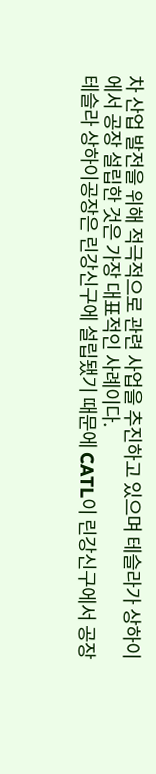차 산업 발전을 위해 적극적으로 관련 사업을 추진하고 있으며 테슬라가 상하이에서 공장 설립한 것은 가장 대표적인 사례이다.
테슬라 상하이공장은 린강신구에 설립됐기 때문에 CATL이 린강신구에서 공장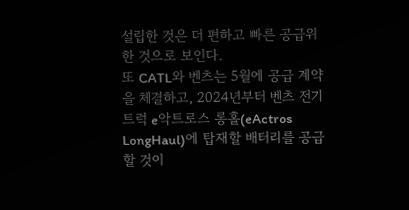설립한 것은 더 편하고 빠른 공급위한 것으로 보인다.
또 CATL와 벤츠는 5월에 공급 계약을 체결하고, 2024년부터 벤츠 전기트럭 e악트로스 롱홀(eActros LongHaul)에 탑재할 배터리를 공급할 것이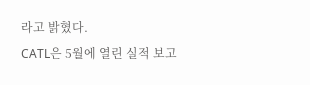라고 밝혔다.
CATL은 5월에 열린 실적 보고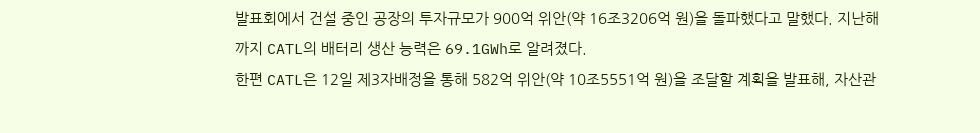발표회에서 건설 중인 공장의 투자규모가 900억 위안(약 16조3206억 원)을 돌파했다고 말했다. 지난해까지 CATL의 배터리 생산 능력은 69.1GWh로 알려졌다.
한편 CATL은 12일 제3자배정을 통해 582억 위안(약 10조5551억 원)을 조달할 계획을 발표해, 자산관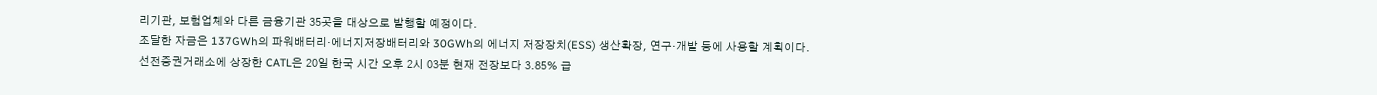리기관, 보험업체와 다른 금융기관 35곳을 대상으로 발행할 예정이다.
조달한 자금은 137GWh의 파워배터리·에너지저장배터리와 30GWh의 에너지 저장장치(ESS) 생산확장, 연구·개발 등에 사용할 계획이다.
선전증권거래소에 상장한 CATL은 20일 한국 시간 오후 2시 03분 현재 전장보다 3.85% 급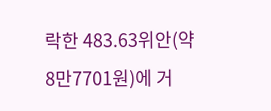락한 483.63위안(약 8만7701원)에 거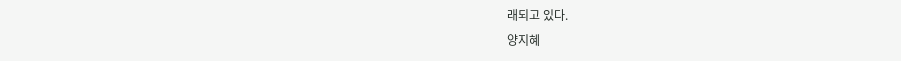래되고 있다.
양지혜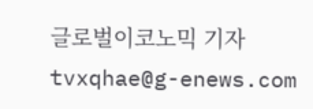글로벌이코노믹 기자 tvxqhae@g-enews.com